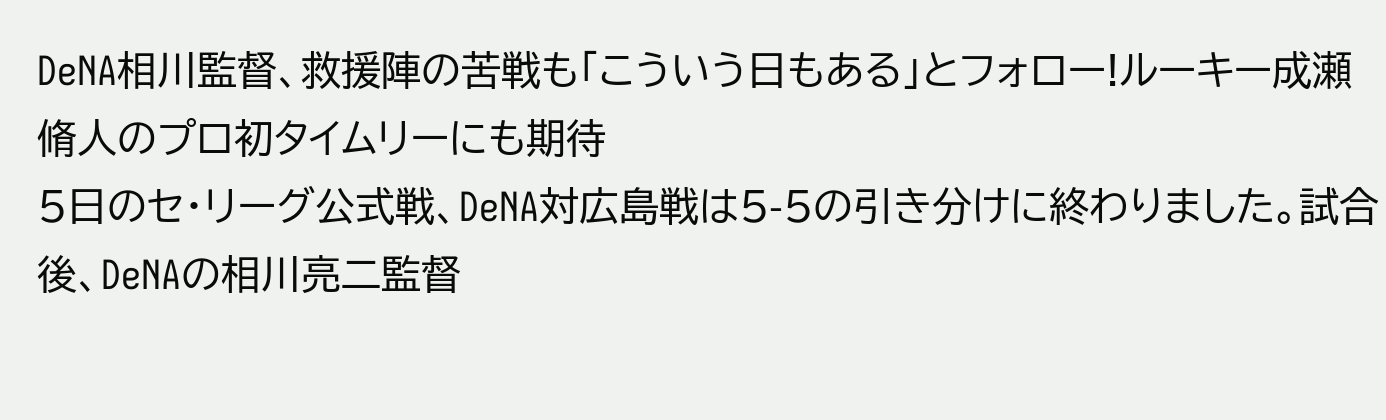DeNA相川監督、救援陣の苦戦も「こういう日もある」とフォロー!ルーキー成瀬脩人のプロ初タイムリーにも期待
5日のセ・リーグ公式戦、DeNA対広島戦は5-5の引き分けに終わりました。試合後、DeNAの相川亮二監督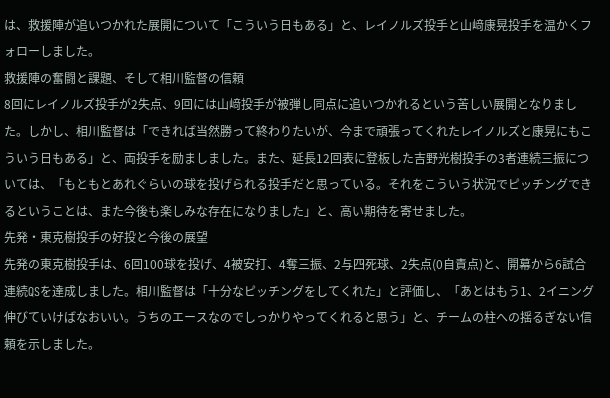は、救援陣が追いつかれた展開について「こういう日もある」と、レイノルズ投手と山﨑康晃投手を温かくフォローしました。
救援陣の奮闘と課題、そして相川監督の信頼
8回にレイノルズ投手が2失点、9回には山﨑投手が被弾し同点に追いつかれるという苦しい展開となりました。しかし、相川監督は「できれば当然勝って終わりたいが、今まで頑張ってくれたレイノルズと康晃にもこういう日もある」と、両投手を励ましました。また、延長12回表に登板した吉野光樹投手の3者連続三振については、「もともとあれぐらいの球を投げられる投手だと思っている。それをこういう状況でピッチングできるということは、また今後も楽しみな存在になりました」と、高い期待を寄せました。
先発・東克樹投手の好投と今後の展望
先発の東克樹投手は、6回100球を投げ、4被安打、4奪三振、2与四死球、2失点(0自責点)と、開幕から6試合連続QSを達成しました。相川監督は「十分なピッチングをしてくれた」と評価し、「あとはもう1、2イニング伸びていけばなおいい。うちのエースなのでしっかりやってくれると思う」と、チームの柱への揺るぎない信頼を示しました。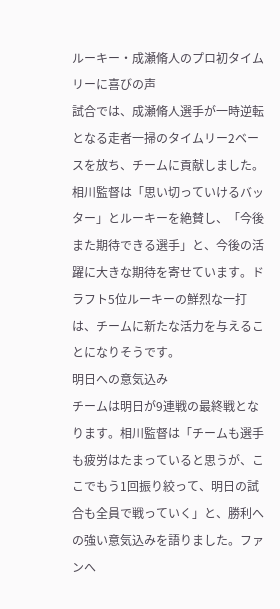ルーキー・成瀬脩人のプロ初タイムリーに喜びの声
試合では、成瀬脩人選手が一時逆転となる走者一掃のタイムリー2ベースを放ち、チームに貢献しました。相川監督は「思い切っていけるバッター」とルーキーを絶賛し、「今後また期待できる選手」と、今後の活躍に大きな期待を寄せています。ドラフト5位ルーキーの鮮烈な一打は、チームに新たな活力を与えることになりそうです。
明日への意気込み
チームは明日が9連戦の最終戦となります。相川監督は「チームも選手も疲労はたまっていると思うが、ここでもう1回振り絞って、明日の試合も全員で戦っていく」と、勝利への強い意気込みを語りました。ファンへ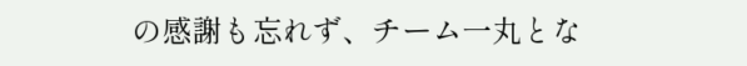の感謝も忘れず、チーム一丸とな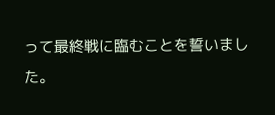って最終戦に臨むことを誓いました。